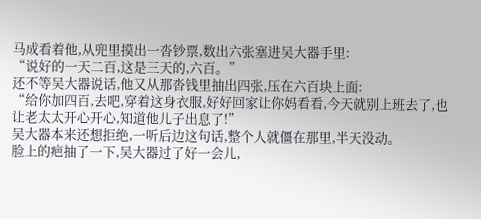马成看着他,从兜里摸出一沓钞票,数出六张塞进吴大器手里:
“说好的一天二百,这是三天的,六百。”
还不等吴大器说话,他又从那沓钱里抽出四张,压在六百块上面:
“给你加四百,去吧,穿着这身衣服,好好回家让你妈看看,今天就别上班去了,也让老太太开心开心,知道他儿子出息了!”
吴大器本来还想拒绝,一听后边这句话,整个人就僵在那里,半天没动。
脸上的疤抽了一下,吴大器过了好一会儿,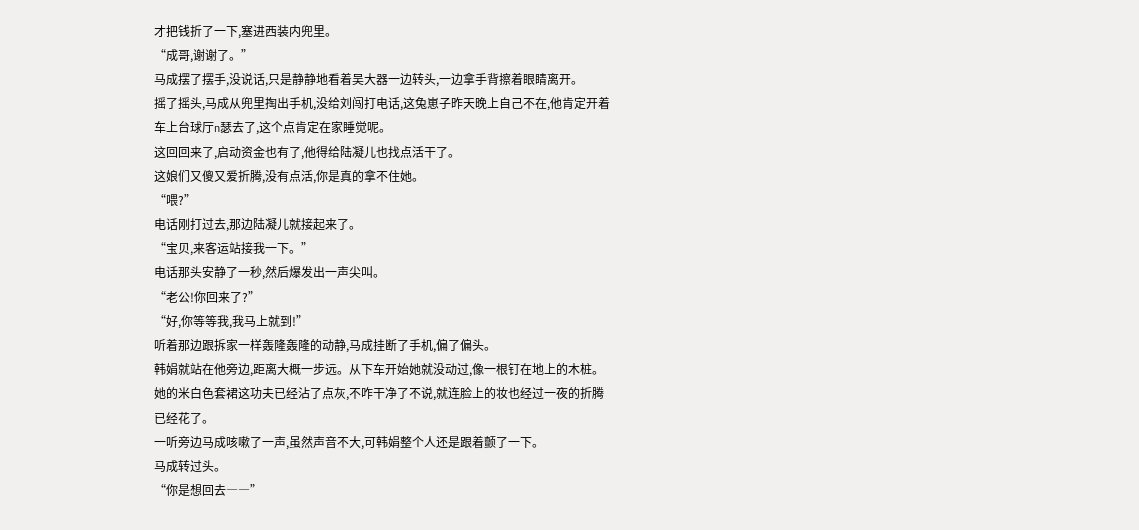才把钱折了一下,塞进西装内兜里。
“成哥,谢谢了。”
马成摆了摆手,没说话,只是静静地看着吴大器一边转头,一边拿手背擦着眼睛离开。
摇了摇头,马成从兜里掏出手机,没给刘闯打电话,这兔崽子昨天晚上自己不在,他肯定开着车上台球厅n瑟去了,这个点肯定在家睡觉呢。
这回回来了,启动资金也有了,他得给陆凝儿也找点活干了。
这娘们又傻又爱折腾,没有点活,你是真的拿不住她。
“喂?”
电话刚打过去,那边陆凝儿就接起来了。
“宝贝,来客运站接我一下。”
电话那头安静了一秒,然后爆发出一声尖叫。
“老公!你回来了?”
“好,你等等我,我马上就到!”
听着那边跟拆家一样轰隆轰隆的动静,马成挂断了手机,偏了偏头。
韩娟就站在他旁边,距离大概一步远。从下车开始她就没动过,像一根钉在地上的木桩。
她的米白色套裙这功夫已经沾了点灰,不咋干净了不说,就连脸上的妆也经过一夜的折腾已经花了。
一听旁边马成咳嗽了一声,虽然声音不大,可韩娟整个人还是跟着颤了一下。
马成转过头。
“你是想回去――”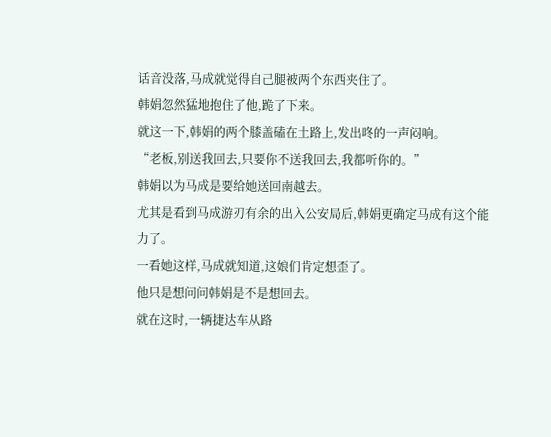话音没落,马成就觉得自己腿被两个东西夹住了。
韩娟忽然猛地抱住了他,跪了下来。
就这一下,韩娟的两个膝盖磕在土路上,发出咚的一声闷响。
“老板,别送我回去,只要你不送我回去,我都听你的。”
韩娟以为马成是要给她送回南越去。
尤其是看到马成游刃有余的出入公安局后,韩娟更确定马成有这个能力了。
一看她这样,马成就知道,这娘们肯定想歪了。
他只是想问问韩娟是不是想回去。
就在这时,一辆捷达车从路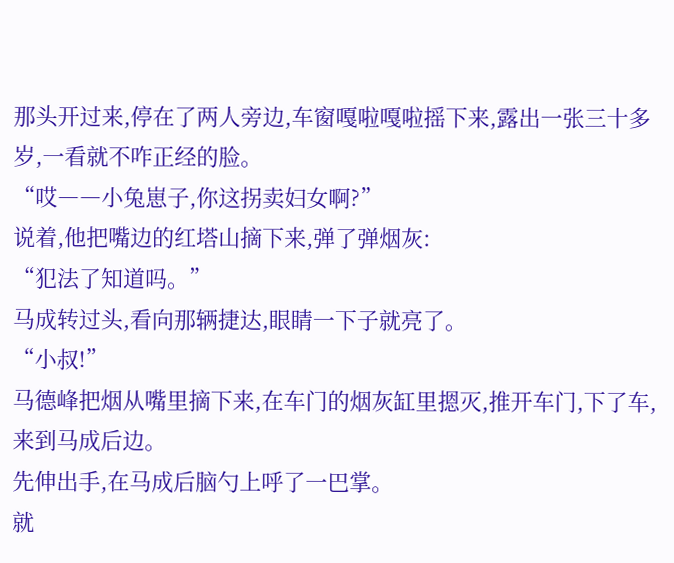那头开过来,停在了两人旁边,车窗嘎啦嘎啦摇下来,露出一张三十多岁,一看就不咋正经的脸。
“哎――小兔崽子,你这拐卖妇女啊?”
说着,他把嘴边的红塔山摘下来,弹了弹烟灰:
“犯法了知道吗。”
马成转过头,看向那辆捷达,眼睛一下子就亮了。
“小叔!”
马德峰把烟从嘴里摘下来,在车门的烟灰缸里摁灭,推开车门,下了车,来到马成后边。
先伸出手,在马成后脑勺上呼了一巴掌。
就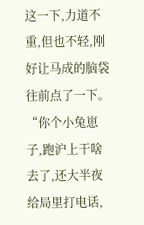这一下,力道不重,但也不轻,刚好让马成的脑袋往前点了一下。
“你个小兔崽子,跑沪上干啥去了,还大半夜给局里打电话,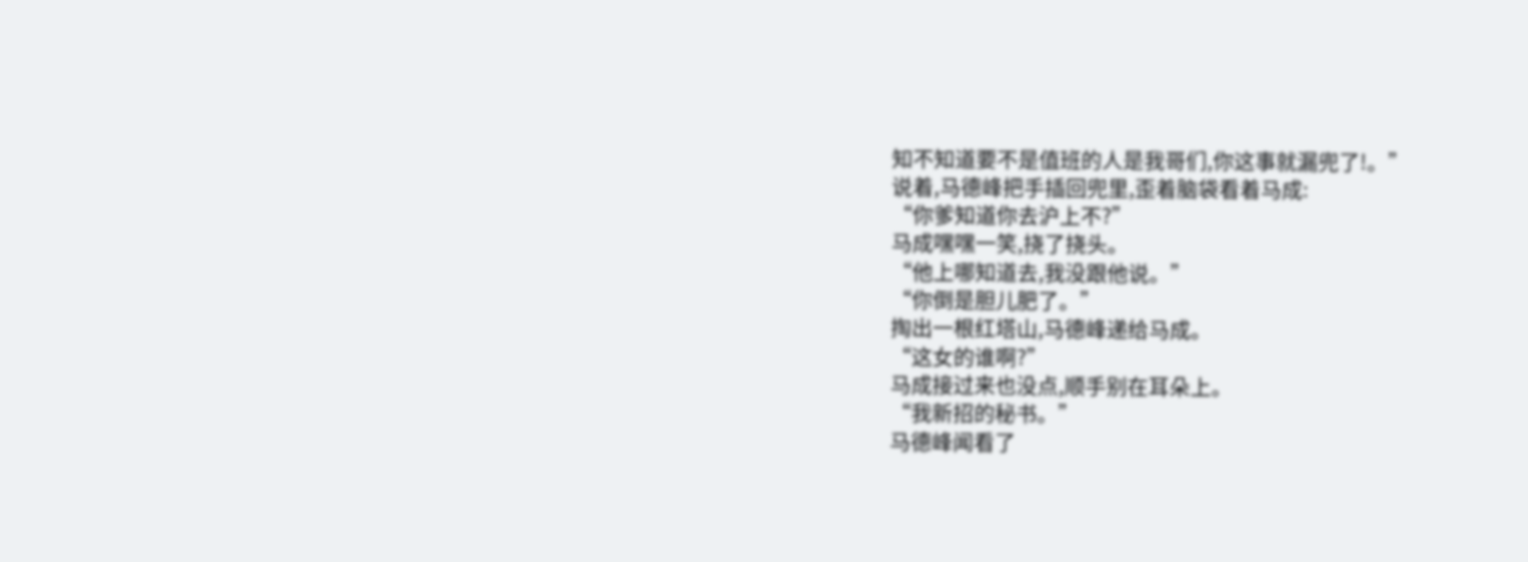知不知道要不是值班的人是我哥们,你这事就漏兜了!。”
说着,马德峰把手插回兜里,歪着脑袋看着马成:
“你爹知道你去沪上不?”
马成嘿嘿一笑,挠了挠头。
“他上哪知道去,我没跟他说。”
“你倒是胆儿肥了。”
掏出一根红塔山,马德峰递给马成。
“这女的谁啊?”
马成接过来也没点,顺手别在耳朵上。
“我新招的秘书。”
马德峰闻看了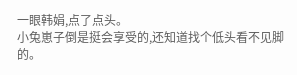一眼韩娟,点了点头。
小兔崽子倒是挺会享受的,还知道找个低头看不见脚的。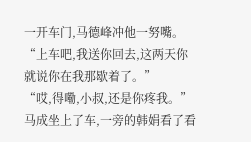一开车门,马德峰冲他一努嘴。
“上车吧,我送你回去,这两天你就说你在我那歇着了。”
“哎,得嘞,小叔,还是你疼我。”
马成坐上了车,一旁的韩娟看了看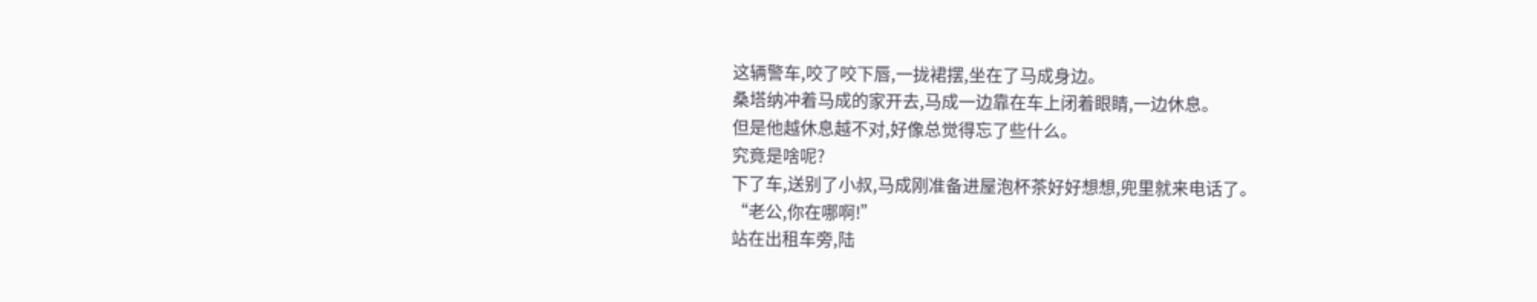这辆警车,咬了咬下唇,一拢裙摆,坐在了马成身边。
桑塔纳冲着马成的家开去,马成一边靠在车上闭着眼睛,一边休息。
但是他越休息越不对,好像总觉得忘了些什么。
究竟是啥呢?
下了车,送别了小叔,马成刚准备进屋泡杯茶好好想想,兜里就来电话了。
“老公,你在哪啊!”
站在出租车旁,陆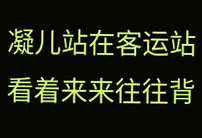凝儿站在客运站看着来来往往背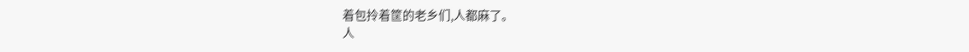着包拎着筐的老乡们,人都麻了。
人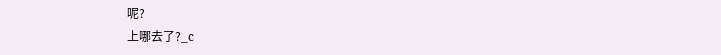呢?
上哪去了?_c